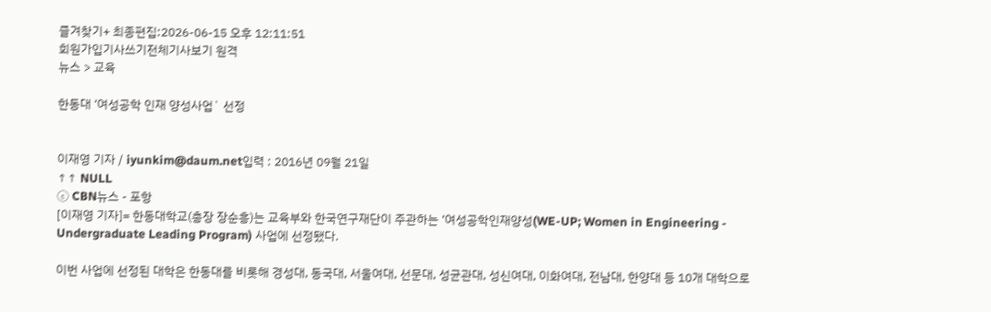즐겨찾기+ 최종편집:2026-06-15 오후 12:11:51
회원가입기사쓰기전체기사보기 원격
뉴스 > 교육

한동대 ‘여성공학 인재 양성사업` 선정


이재영 기자 / iyunkim@daum.net입력 : 2016년 09월 21일
↑↑ NULL
ⓒ CBN뉴스 - 포항
[이재영 기자]= 한동대학교(총장 장순흥)는 교육부와 한국연구재단이 주관하는 ‘여성공학인재양성(WE-UP; Women in Engineering - Undergraduate Leading Program) 사업에 선정됐다.

이번 사업에 선정된 대학은 한동대를 비롯해 경성대, 동국대, 서울여대, 선문대, 성균관대, 성신여대, 이화여대, 전남대, 한양대 등 10개 대학으로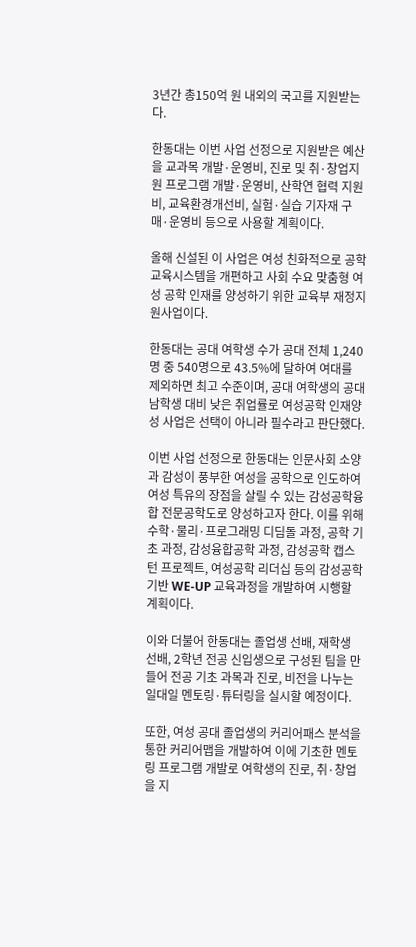3년간 총150억 원 내외의 국고를 지원받는다.

한동대는 이번 사업 선정으로 지원받은 예산을 교과목 개발·운영비, 진로 및 취·창업지원 프로그램 개발·운영비, 산학연 협력 지원비, 교육환경개선비, 실험·실습 기자재 구매·운영비 등으로 사용할 계획이다.

올해 신설된 이 사업은 여성 친화적으로 공학 교육시스템을 개편하고 사회 수요 맞춤형 여성 공학 인재를 양성하기 위한 교육부 재정지원사업이다.

한동대는 공대 여학생 수가 공대 전체 1,240명 중 540명으로 43.5%에 달하여 여대를 제외하면 최고 수준이며, 공대 여학생의 공대 남학생 대비 낮은 취업률로 여성공학 인재양성 사업은 선택이 아니라 필수라고 판단했다.

이번 사업 선정으로 한동대는 인문사회 소양과 감성이 풍부한 여성을 공학으로 인도하여 여성 특유의 장점을 살릴 수 있는 감성공학융합 전문공학도로 양성하고자 한다. 이를 위해 수학·물리·프로그래밍 디딤돌 과정, 공학 기초 과정, 감성융합공학 과정, 감성공학 캡스턴 프로젝트, 여성공학 리더십 등의 감성공학 기반 WE-UP 교육과정을 개발하여 시행할 계획이다.

이와 더불어 한동대는 졸업생 선배, 재학생 선배, 2학년 전공 신입생으로 구성된 팀을 만들어 전공 기초 과목과 진로, 비전을 나누는 일대일 멘토링·튜터링을 실시할 예정이다.

또한, 여성 공대 졸업생의 커리어패스 분석을 통한 커리어맵을 개발하여 이에 기초한 멘토링 프로그램 개발로 여학생의 진로, 취·창업을 지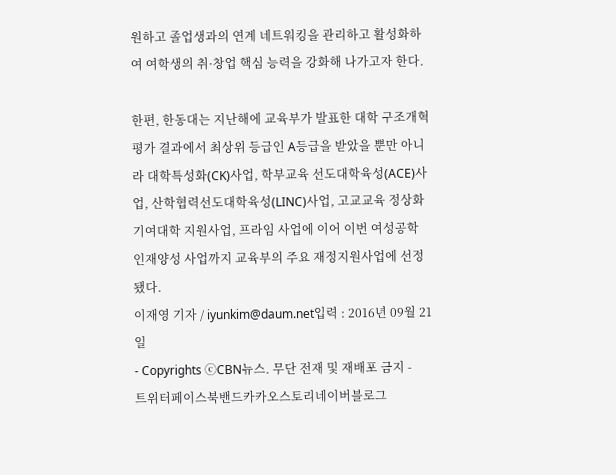원하고 졸업생과의 연계 네트워킹을 관리하고 활성화하여 여학생의 취·창업 핵심 능력을 강화해 나가고자 한다.

한편, 한동대는 지난해에 교육부가 발표한 대학 구조개혁 평가 결과에서 최상위 등급인 A등급을 받았을 뿐만 아니라 대학특성화(CK)사업, 학부교육 선도대학육성(ACE)사업, 산학협력선도대학육성(LINC)사업, 고교교육 정상화 기여대학 지원사업, 프라임 사업에 이어 이번 여성공학 인재양성 사업까지 교육부의 주요 재정지원사업에 선정됐다.
이재영 기자 / iyunkim@daum.net입력 : 2016년 09월 21일
- Copyrights ⓒCBN뉴스. 무단 전재 및 재배포 금지 -
트위터페이스북밴드카카오스토리네이버블로그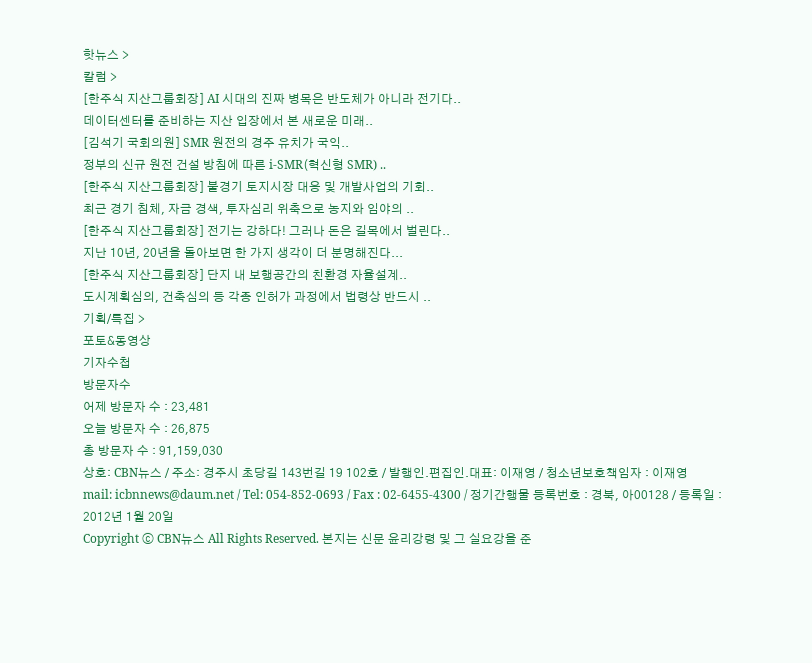핫뉴스 >
칼럼 >
[한주식 지산그룹회장] AI 시대의 진짜 병목은 반도체가 아니라 전기다..
데이터센터를 준비하는 지산 입장에서 본 새로운 미래..
[김석기 국회의원] SMR 원전의 경주 유치가 국익..
정부의 신규 원전 건설 방침에 따른 i-SMR(혁신형 SMR) ..
[한주식 지산그룹회장] 불경기 토지시장 대응 및 개발사업의 기회..
최근 경기 침체, 자금 경색, 투자심리 위축으로 농지와 임야의 ..
[한주식 지산그룹회장] 전기는 강하다! 그러나 돈은 길목에서 벌린다..
지난 10년, 20년을 돌아보면 한 가지 생각이 더 분명해진다...
[한주식 지산그룹회장] 단지 내 보행공간의 친환경 자율설계..
도시계획심의, 건축심의 등 각종 인허가 과정에서 법령상 반드시 ..
기획/특집 >
포토&동영상
기자수첩
방문자수
어제 방문자 수 : 23,481
오늘 방문자 수 : 26,875
총 방문자 수 : 91,159,030
상호: CBN뉴스 / 주소: 경주시 초당길 143번길 19 102호 / 발행인.편집인.대표: 이재영 / 청소년보호책임자 : 이재영
mail: icbnnews@daum.net / Tel: 054-852-0693 / Fax : 02-6455-4300 / 정기간행물 등록번호 : 경북, 아00128 / 등록일 : 2012년 1월 20일
Copyright ⓒ CBN뉴스 All Rights Reserved. 본지는 신문 윤리강령 및 그 실요강을 준